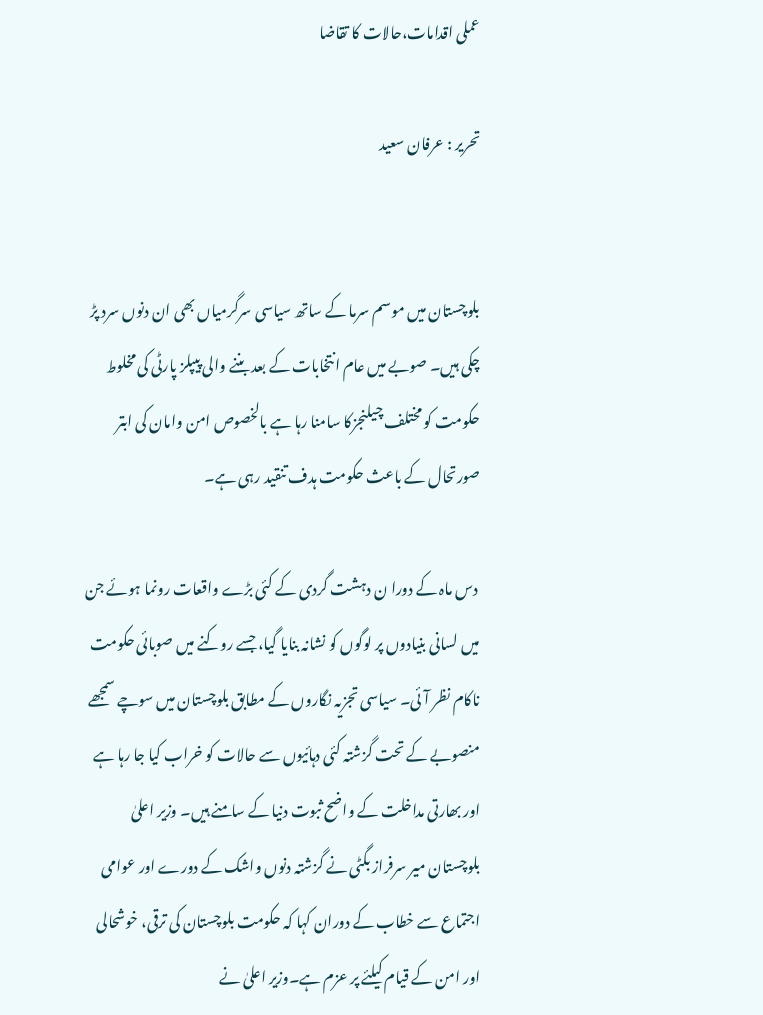عملی اقدامات،حالات کا تقاضا

تحریر : عرفان سعید


بلوچستان میں موسم سرما کے ساتھ سیاسی سرگرمیاں بھی ان دنوں سرد پڑ چکی ہیں۔ صوبے میں عام انتخابات کے بعد بننے والی پیپلز پارٹی کی مخلوط حکومت کو مختلف چیلنجزکا سامنا رہا ہے بالخصوص امن وامان کی ابتر صورتحال کے باعث حکومت ہدف تنقید رہی ہے۔

 دس ماہ کے دورا ن دہشت گردی کے کئی بڑے واقعات رونما ہوئے جن میں لسانی بنیادوں پر لوگوں کو نشانہ بنایا گیا، جسے روکنے میں صوبائی حکومت ناکام نظر آئی۔ سیاسی تجزیہ نگاروں کے مطابق بلوچستان میں سوچے سمجھے منصوبے کے تحت گزشتہ کئی دہائیوں سے حالات کو خراب کیا جا رہا ہے اور بھارتی مداخلت کے واضح ثبوت دنیا کے سامنے ہیں۔ وزیر اعلیٰ بلوچستان میر سرفراز بگٹی نے گزشتہ دنوں واشک کے دورے اور عوامی اجتماع سے خطاب کے دوران کہا کہ حکومت بلوچستان کی ترقی، خوشحالی اور امن کے قیام کیلئے پر عزم ہے۔وزیر اعلیٰ نے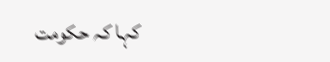کہا کہ حکومت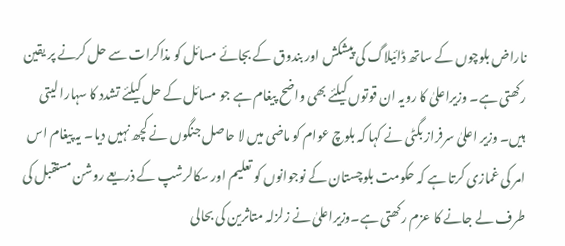ناراض بلوچوں کے ساتھ ڈائیلاگ کی پیشکش اور بندوق کے بجائے مسائل کو مذاکرات سے حل کرنے پر یقین رکھتی ہے۔ وزیراعلیٰ کا رویہ ان قوتوں کیلئے بھی واضح پیغام ہے جو مسائل کے حل کیلئے تشدد کا سہارا لیتی ہیں۔ وزیر اعلیٰ سرفراز بگٹی نے کہا کہ بلوچ عوام کو ماضی میں لا حاصل جنگوں نے کچھ نہیں دیا۔ یہ پیغام اس امر کی غمازی کرتا ہے کہ حکومت بلوچستان کے نوجوانوں کو تعلیم اور سکالرشپ کے ذریعے روشن مستقبل کی طرف لے جانے کا عزم رکھتی ہے۔وزیراعلیٰ نے زلزلہ متاثرین کی بحالی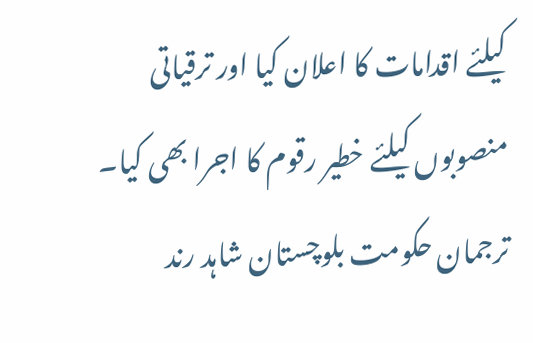کیلئے اقدامات کا اعلان کیا اور ترقیاتی منصوبوں کیلئے خطیر رقوم کا اجرا بھی کیا۔ ترجمان حکومت بلوچستان شاہد رند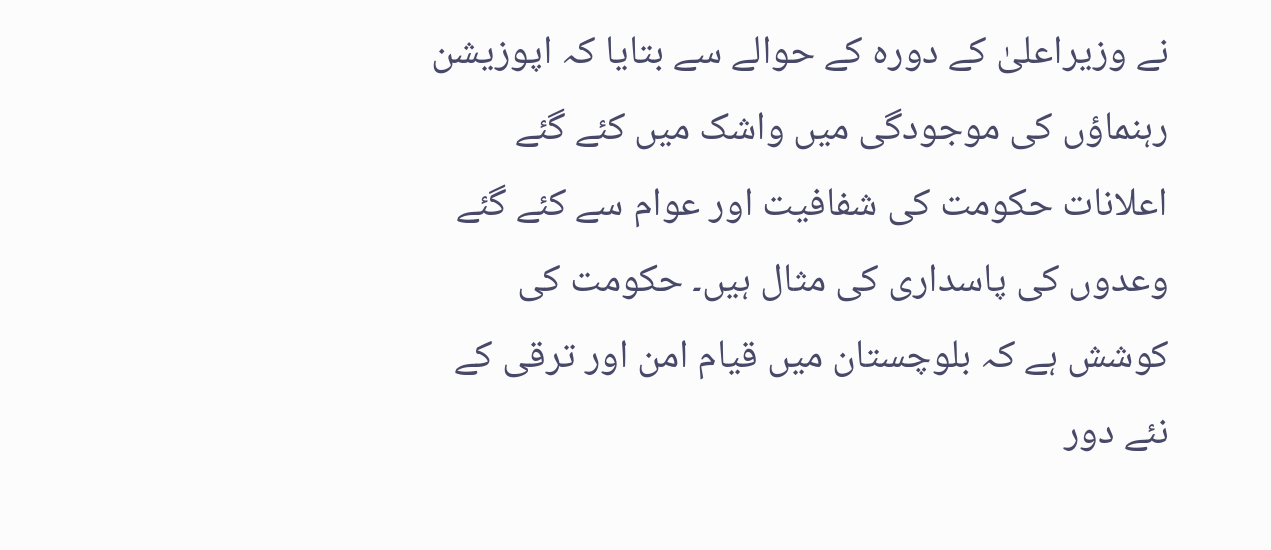نے وزیراعلیٰ کے دورہ کے حوالے سے بتایا کہ اپوزیشن رہنماؤں کی موجودگی میں واشک میں کئے گئے اعلانات حکومت کی شفافیت اور عوام سے کئے گئے وعدوں کی پاسداری کی مثال ہیں۔ حکومت کی کوشش ہے کہ بلوچستان میں قیام امن اور ترقی کے نئے دور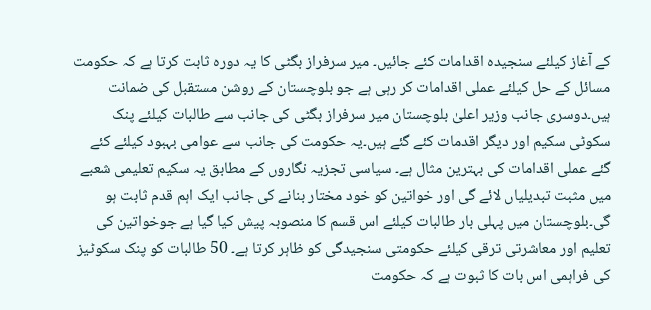کے آغاز کیلئے سنجیدہ اقدامات کئے جائیں۔ میر سرفراز بگٹی کا یہ دورہ ثابت کرتا ہے کہ حکومت مسائل کے حل کیلئے عملی اقدامات کر رہی ہے جو بلوچستان کے روشن مستقبل کی ضمانت ہیں۔دوسری جانب وزیر اعلیٰ بلوچستان میر سرفراز بگٹی کی جانب سے طالبات کیلئے پنک سکوٹی سکیم اور دیگر اقدمات کئے گئے ہیں۔یہ حکومت کی جانب سے عوامی بہبود کیلئے کئے گئے عملی اقدامات کی بہترین مثال ہے۔ سیاسی تجزیہ نگاروں کے مطابق یہ سکیم تعلیمی شعبے میں مثبت تبدیلیاں لائے گی اور خواتین کو خود مختار بنانے کی جانب ایک اہم قدم ثابت ہو گی۔بلوچستان میں پہلی بار طالبات کیلئے اس قسم کا منصوبہ پیش کیا گیا ہے جوخواتین کی تعلیم اور معاشرتی ترقی کیلئے حکومتی سنجیدگی کو ظاہر کرتا ہے۔ 50 طالبات کو پنک سکوٹیز کی فراہمی اس بات کا ثبوت ہے کہ حکومت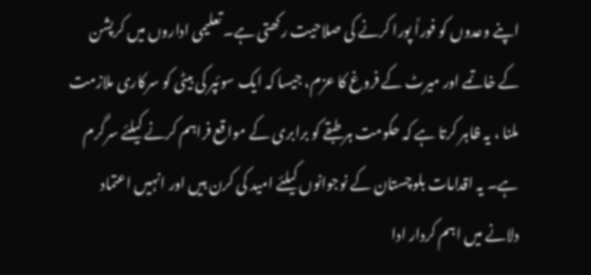اپنے وعدوں کو فوراً پورا کرنے کی صلاحیت رکھتی ہے۔ تعلیمی اداروں میں کرپشن کے خاتمے اور میرٹ کے فروغ کا عزم، جیسا کہ ایک سوئپر کی بیٹی کو سرکاری ملازمت ملنا ، یہ ظاہر کرتا ہے کہ حکومت ہر طبقے کو برابری کے مواقع فراہم کرنے کیلئے سرگرم ہے۔ یہ اقدامات بلوچستان کے نوجوانوں کیلئے امید کی کرن ہیں اور انہیں اعتماد دلانے میں اہم کردار ادا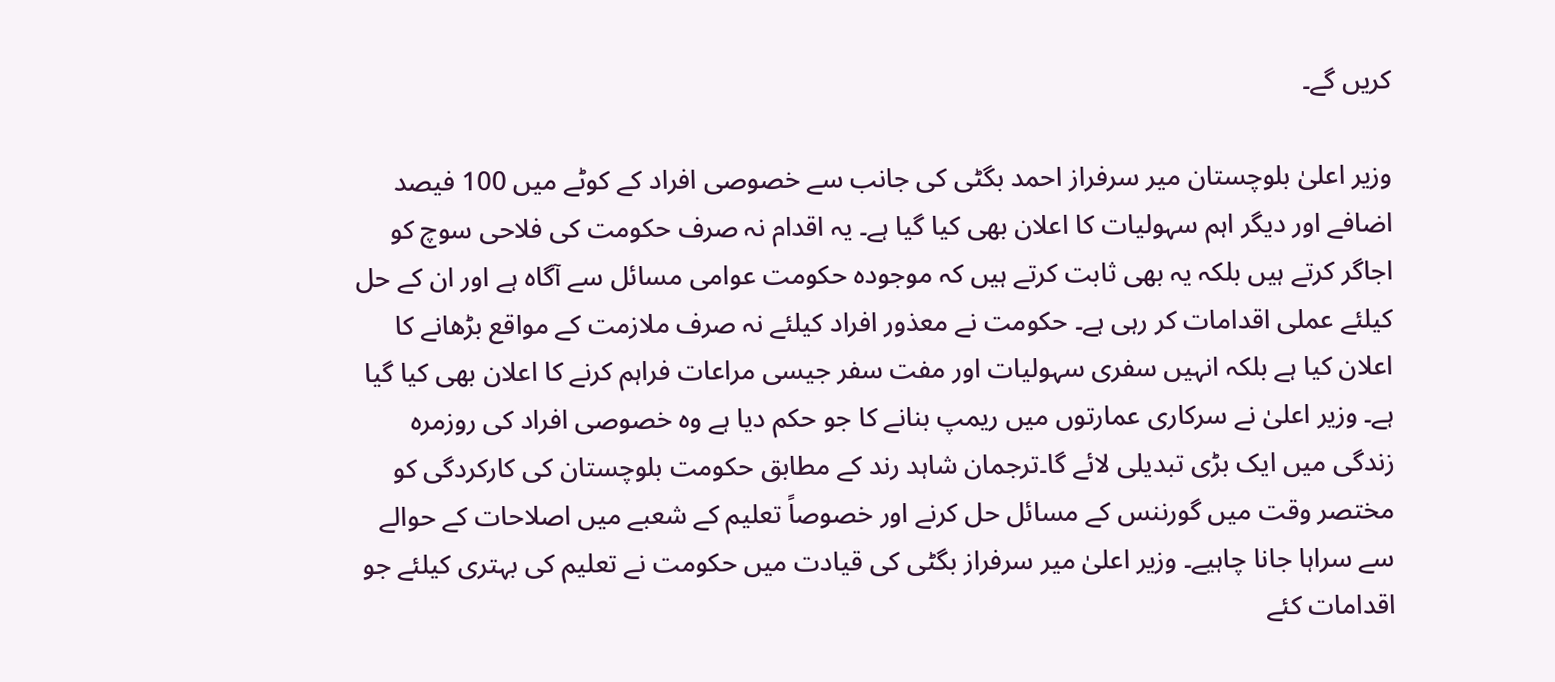کریں گے۔

وزیر اعلیٰ بلوچستان میر سرفراز احمد بگٹی کی جانب سے خصوصی افراد کے کوٹے میں 100 فیصد اضافے اور دیگر اہم سہولیات کا اعلان بھی کیا گیا ہے۔ یہ اقدام نہ صرف حکومت کی فلاحی سوچ کو اجاگر کرتے ہیں بلکہ یہ بھی ثابت کرتے ہیں کہ موجودہ حکومت عوامی مسائل سے آگاہ ہے اور ان کے حل کیلئے عملی اقدامات کر رہی ہے۔ حکومت نے معذور افراد کیلئے نہ صرف ملازمت کے مواقع بڑھانے کا اعلان کیا ہے بلکہ انہیں سفری سہولیات اور مفت سفر جیسی مراعات فراہم کرنے کا اعلان بھی کیا گیا ہے۔ وزیر اعلیٰ نے سرکاری عمارتوں میں ریمپ بنانے کا جو حکم دیا ہے وہ خصوصی افراد کی روزمرہ زندگی میں ایک بڑی تبدیلی لائے گا۔ترجمان شاہد رند کے مطابق حکومت بلوچستان کی کارکردگی کو مختصر وقت میں گورننس کے مسائل حل کرنے اور خصوصاً تعلیم کے شعبے میں اصلاحات کے حوالے سے سراہا جانا چاہیے۔ وزیر اعلیٰ میر سرفراز بگٹی کی قیادت میں حکومت نے تعلیم کی بہتری کیلئے جو اقدامات کئے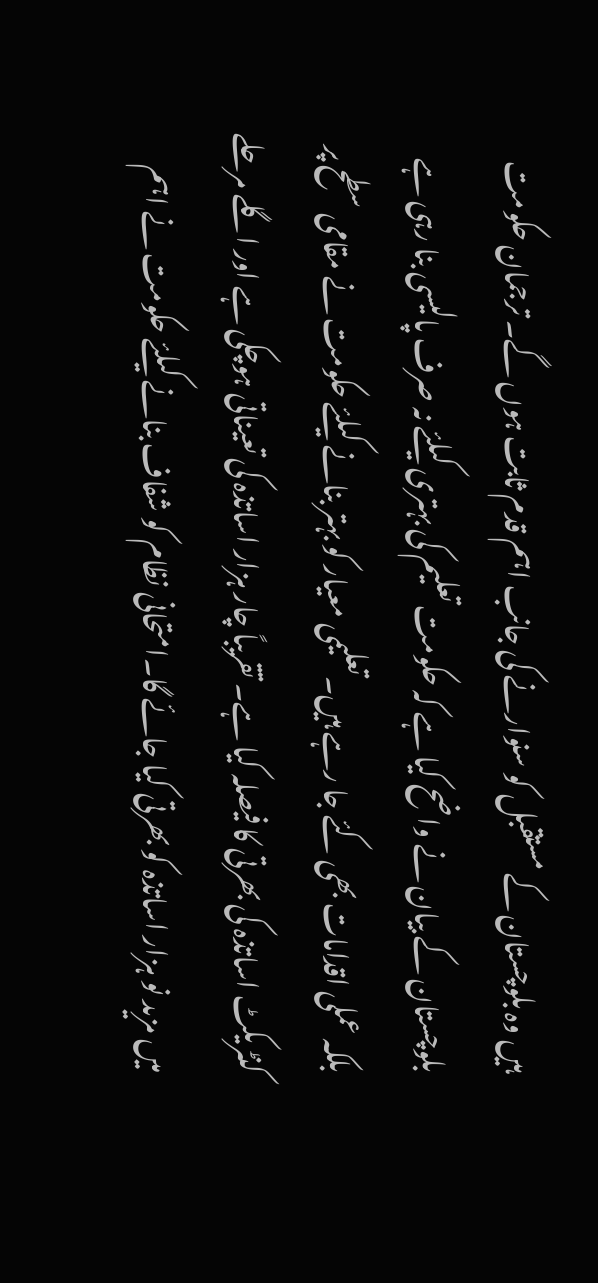ہیں وہ بلوچستان کے مستقبل کو سنوارنے کی جانب اہم قدم ثابت ہوں گے۔ ترجمان حکومت بلوچستان کے بیان نے واضح کیا ہے کہ حکومت تعلیم کی بہتری کیلئے نہ صرف پالیسی بنا رہی ہے بلکہ عملی اقدامات بھی کئے جا رہے ہیں۔تعلیمی معیار کو بہتر بنانے کیلئے حکومت نے مقامی سطح پر کنٹریکٹ اساتذہ کی بھرتی کا فیصلہ کیا ہے۔ تقریباً چار ہزار اساتذہ کی تعیناتی ہوچکی ہے اور اگلے مرحلے میں مزید نو ہزار اساتذہ کو بھرتی کیا جائے گا۔امتحانی نظام کو شفاف بنانے کیلئے حکومت نے اہم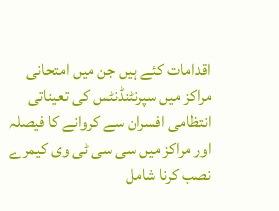اقدامات کئے ہیں جن میں امتحانی مراکز میں سپرنٹنڈنٹس کی تعیناتی انتظامی افسران سے کروانے کا فیصلہ اور مراکز میں سی سی ٹی وی کیمرے نصب کرنا شامل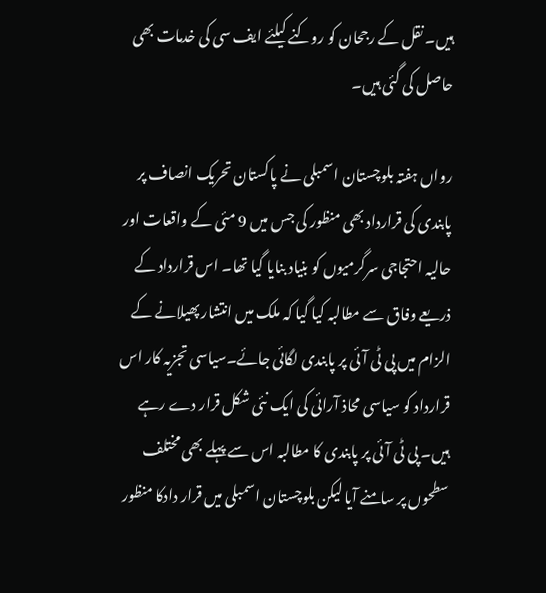ہیں۔ نقل کے رجحان کو روکنے کیلئے ایف سی کی خدمات بھی حاصل کی گئی ہیں۔

رواں ہفتہ بلوچستان اسمبلی نے پاکستان تحریک انصاف پر پابندی کی قرارداد بھی منظور کی جس میں 9 مئی کے واقعات اور حالیہ احتجاجی سرگرمیوں کو بنیاد بنایا گیا تھا۔ اس قرارداد کے ذریعے وفاق سے مطالبہ کیا گیا کہ ملک میں انتشار پھیلانے کے الزام میں پی ٹی آئی پر پابندی لگائی جائے۔سیاسی تجزیہ کار اس قرارداد کو سیاسی محاذ آرائی کی ایک نئی شکل قرار دے رہے ہیں۔ پی ٹی آئی پر پابندی کا مطالبہ اس سے پہلے بھی مختلف سطحوں پر سامنے آیا لیکن بلوچستان اسمبلی میں قرار دادکا منظور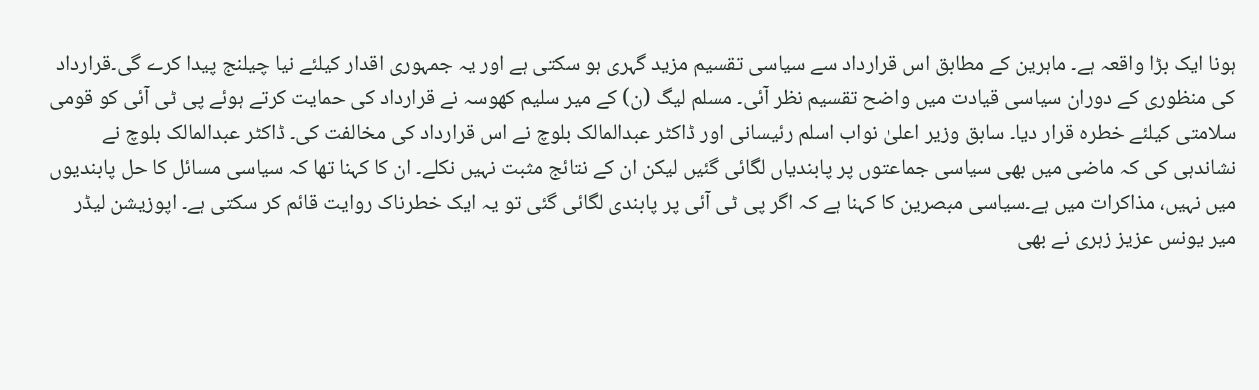ہونا ایک بڑا واقعہ ہے۔ ماہرین کے مطابق اس قرارداد سے سیاسی تقسیم مزید گہری ہو سکتی ہے اور یہ جمہوری اقدار کیلئے نیا چیلنج پیدا کرے گی۔قرارداد کی منظوری کے دوران سیاسی قیادت میں واضح تقسیم نظر آئی۔ مسلم لیگ (ن) کے میر سلیم کھوسہ نے قرارداد کی حمایت کرتے ہوئے پی ٹی آئی کو قومی سلامتی کیلئے خطرہ قرار دیا۔ سابق وزیر اعلیٰ نواب اسلم رئیسانی اور ڈاکٹر عبدالمالک بلوچ نے اس قرارداد کی مخالفت کی۔ ڈاکٹر عبدالمالک بلوچ نے نشاندہی کی کہ ماضی میں بھی سیاسی جماعتوں پر پابندیاں لگائی گئیں لیکن ان کے نتائج مثبت نہیں نکلے۔ ان کا کہنا تھا کہ سیاسی مسائل کا حل پابندیوں میں نہیں، مذاکرات میں ہے۔سیاسی مبصرین کا کہنا ہے کہ اگر پی ٹی آئی پر پابندی لگائی گئی تو یہ ایک خطرناک روایت قائم کر سکتی ہے۔ اپوزیشن لیڈر میر یونس عزیز زہری نے بھی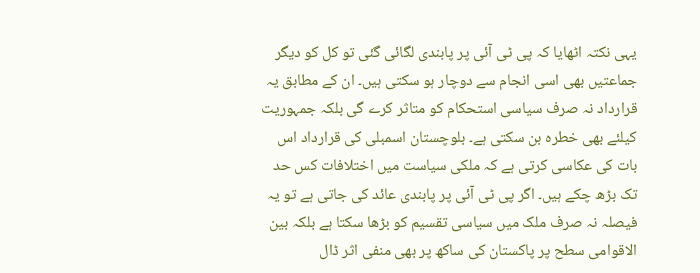یہی نکتہ اٹھایا کہ پی ٹی آئی پر پابندی لگائی گئی تو کل کو دیگر جماعتیں بھی اسی انجام سے دوچار ہو سکتی ہیں۔ ان کے مطابق یہ قرارداد نہ صرف سیاسی استحکام کو متاثر کرے گی بلکہ جمہوریت کیلئے بھی خطرہ بن سکتی ہے۔ بلوچستان اسمبلی کی قرارداد اس بات کی عکاسی کرتی ہے کہ ملکی سیاست میں اختلافات کس حد تک بڑھ چکے ہیں۔ اگر پی ٹی آئی پر پابندی عائد کی جاتی ہے تو یہ فیصلہ نہ صرف ملک میں سیاسی تقسیم کو بڑھا سکتا ہے بلکہ بین الاقوامی سطح پر پاکستان کی ساکھ پر بھی منفی اثر ڈال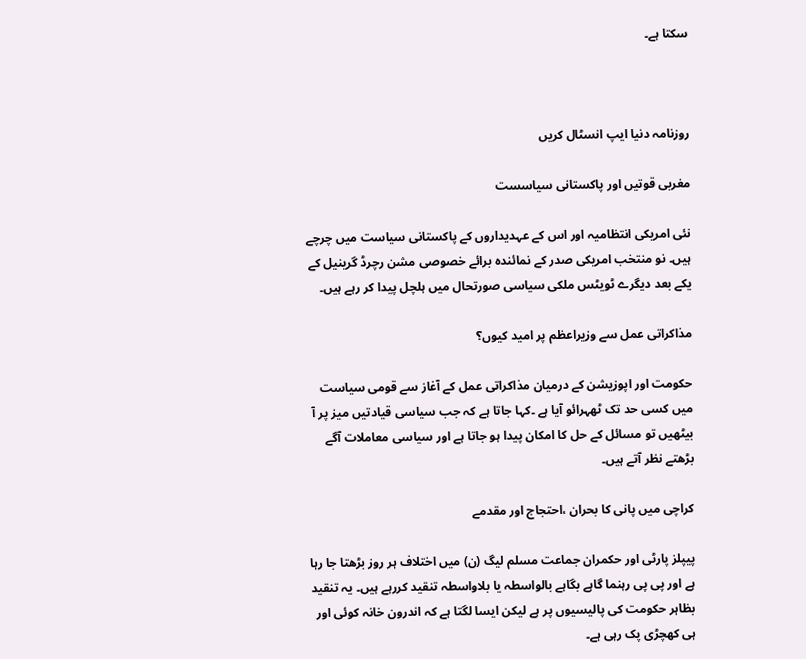سکتا ہے۔



روزنامہ دنیا ایپ انسٹال کریں

مغربی قوتیں اور پاکستانی سیاسست

نئی امریکی انتظامیہ اور اس کے عہدیداروں کے پاکستانی سیاست میں چرچے ہیں۔ نو منتخب امریکی صدر کے نمائندہ برائے خصوصی مشن رچرڈ گرینیل کے یکے بعد دیگرے ٹویٹس ملکی سیاسی صورتحال میں ہلچل پیدا کر رہے ہیں۔

مذاکراتی عمل سے وزیراعظم پر امید کیوں؟

حکومت اور اپوزیشن کے درمیان مذاکراتی عمل کے آغاز سے قومی سیاست میں کسی حد تک ٹھہرائو آیا ہے ۔کہا جاتا ہے کہ جب سیاسی قیادتیں میز پر آ بیٹھیں تو مسائل کے حل کا امکان پیدا ہو جاتا ہے اور سیاسی معاملات آگے بڑھتے نظر آتے ہیں۔

کراچی میں پانی کا بحران ،احتجاج اور مقدمے

پیپلز پارٹی اور حکمران جماعت مسلم لیگ (ن) میں اختلاف ہر روز بڑھتا جا رہا ہے اور پی پی رہنما گاہے بگاہے بالواسطہ یا بلاواسطہ تنقید کررہے ہیں۔ یہ تنقید بظاہر حکومت کی پالیسیوں پر ہے لیکن ایسا لگتا ہے کہ اندرون خانہ کوئی اور ہی کھچڑی پک رہی ہے۔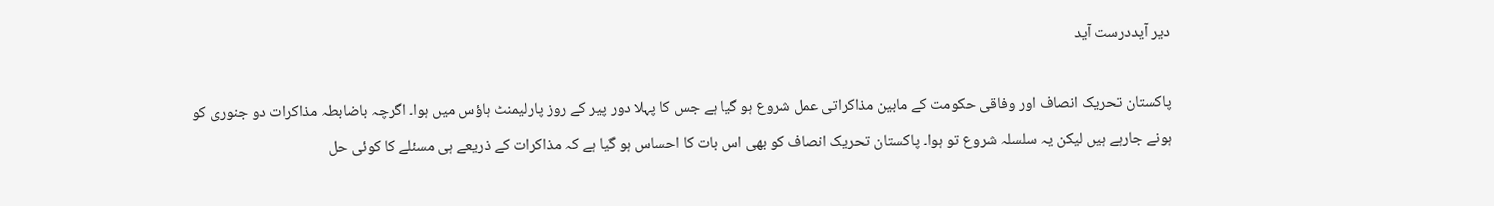دیر آیددرست آید

پاکستان تحریک انصاف اور وفاقی حکومت کے مابین مذاکراتی عمل شروع ہو گیا ہے جس کا پہلا دور پیر کے روز پارلیمنٹ ہاؤس میں ہوا۔ اگرچہ باضابطہ مذاکرات دو جنوری کو ہونے جارہے ہیں لیکن یہ سلسلہ شروع تو ہوا۔ پاکستان تحریک انصاف کو بھی اس بات کا احساس ہو گیا ہے کہ مذاکرات کے ذریعے ہی مسئلے کا کوئی حل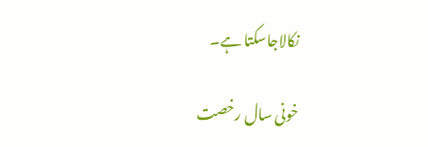نکالاجاسکتا ہے۔

خونی سال رخصت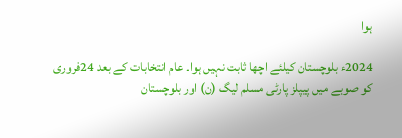ہوا

2024ء بلوچستان کیلئے اچھا ثابت نہیں ہوا۔ عام انتخابات کے بعد 24فروری کو صوبے میں پیپلز پارٹی مسلم لیگ (ن) اور بلوچستان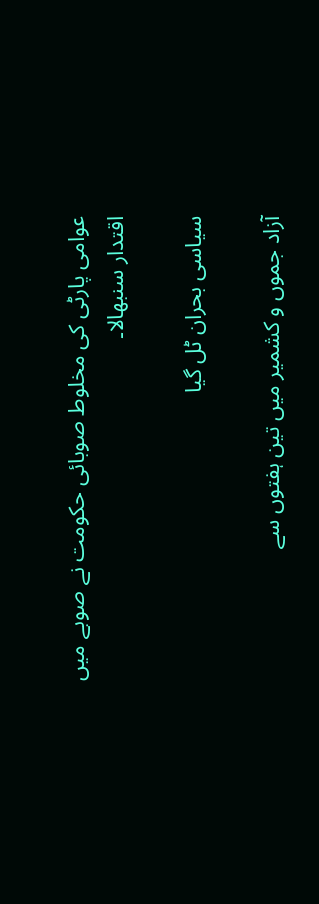عوامی پارٹی کی مخلوط صوبائی حکومت نے صوبے میں اقتدار سنبھالا۔

سیاسی بحران ٹل گیا

آزاد جموں و کشمیر میں تین ہفتوں سے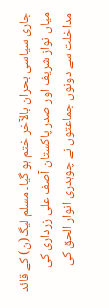جاری سیاسی بحران بالآخر ختم ہو گیا۔ مسلم لیگ(ن) کے قائد میاں نواز شریف اور صدر پاکستان آصف علی زرداری کی مداخلت سے دونوں جماعتوں نے چوہدری انوار الحق کی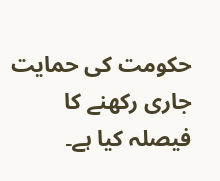حکومت کی حمایت جاری رکھنے کا فیصلہ کیا ہے۔